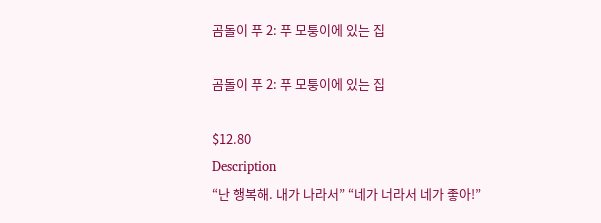곰돌이 푸 2: 푸 모퉁이에 있는 집

곰돌이 푸 2: 푸 모퉁이에 있는 집

$12.80
Description
“난 행복해. 내가 나라서” “네가 너라서 네가 좋아!”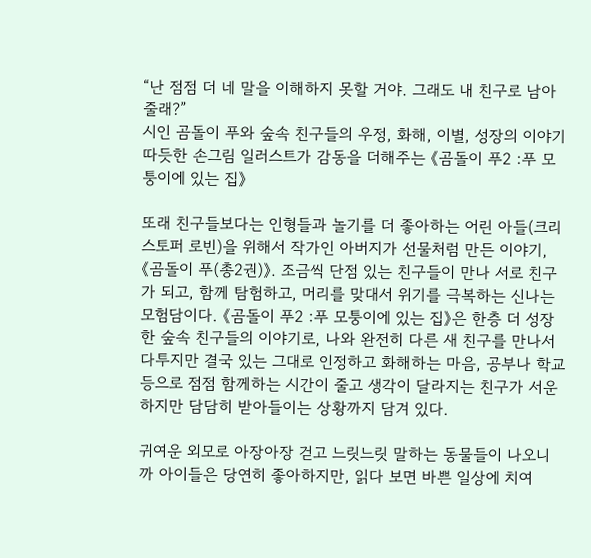“난 점점 더 네 말을 이해하지 못할 거야. 그래도 내 친구로 남아 줄래?”
시인 곰돌이 푸와 숲속 친구들의 우정, 화해, 이별, 성장의 이야기
따듯한 손그림 일러스트가 감동을 더해주는 《곰돌이 푸2 :푸 모퉁이에 있는 집》

또래 친구들보다는 인형들과 놀기를 더 좋아하는 어린 아들(크리스토퍼 로빈)을 위해서 작가인 아버지가 선물처럼 만든 이야기, 《곰돌이 푸(총2권)》. 조금씩 단점 있는 친구들이 만나 서로 친구가 되고, 함께 탐험하고, 머리를 맞대서 위기를 극복하는 신나는 모험담이다. 《곰돌이 푸2 :푸 모퉁이에 있는 집》은 한층 더 성장한 숲속 친구들의 이야기로, 나와 완전히 다른 새 친구를 만나서 다투지만 결국 있는 그대로 인정하고 화해하는 마음, 공부나 학교 등으로 점점 함께하는 시간이 줄고 생각이 달라지는 친구가 서운하지만 담담히 받아들이는 상황까지 담겨 있다.

귀여운 외모로 아장아장 걷고 느릿느릿 말하는 동물들이 나오니까 아이들은 당연히 좋아하지만, 읽다 보면 바쁜 일상에 치여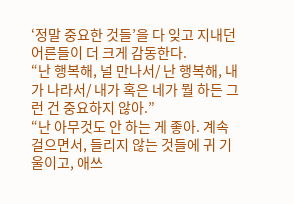‘정말 중요한 것들’을 다 잊고 지내던 어른들이 더 크게 감동한다.
“난 행복해, 널 만나서/ 난 행복해, 내가 나라서/ 내가 혹은 네가 뭘 하든 그런 건 중요하지 않아.”
“난 아무것도 안 하는 게 좋아. 계속 걸으면서, 들리지 않는 것들에 귀 기울이고, 애쓰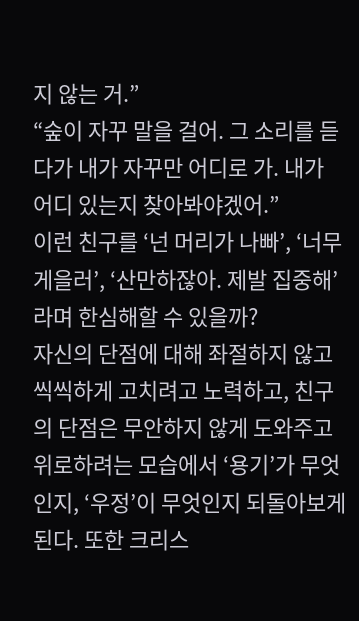지 않는 거.”
“숲이 자꾸 말을 걸어. 그 소리를 듣다가 내가 자꾸만 어디로 가. 내가 어디 있는지 찾아봐야겠어.”
이런 친구를 ‘넌 머리가 나빠’, ‘너무 게을러’, ‘산만하잖아. 제발 집중해’라며 한심해할 수 있을까?
자신의 단점에 대해 좌절하지 않고 씩씩하게 고치려고 노력하고, 친구의 단점은 무안하지 않게 도와주고 위로하려는 모습에서 ‘용기’가 무엇인지, ‘우정’이 무엇인지 되돌아보게 된다. 또한 크리스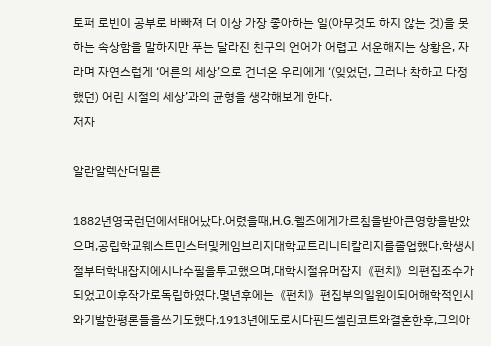토퍼 로빈이 공부로 바빠져 더 이상 가장 좋아하는 일(아무것도 하지 않는 것)을 못하는 속상함을 말하지만 푸는 달라진 친구의 언어가 어렵고 서운해지는 상황은, 자라며 자연스럽게 ‘어른의 세상’으로 건너온 우리에게 ‘(잊었던, 그러나 착하고 다정했던) 어린 시절의 세상’과의 균형을 생각해보게 한다.
저자

알란알렉산더밀른

1882년영국런던에서태어났다.어렸을때,H.G.웰즈에게가르침을받아큰영향을받았으며,공립학교웨스트민스터및케임브리지대학교트리니티칼리지를졸업했다.학생시절부터학내잡지에시나수필을투고했으며,대학시절유머잡지《펀치》의편집조수가되었고이후작가로독립하였다.몇년후에는《펀치》편집부의일원이되어해학적인시와기발한평론들을쓰기도했다.1913년에도로시다핀드셀린코트와결혼한후,그의아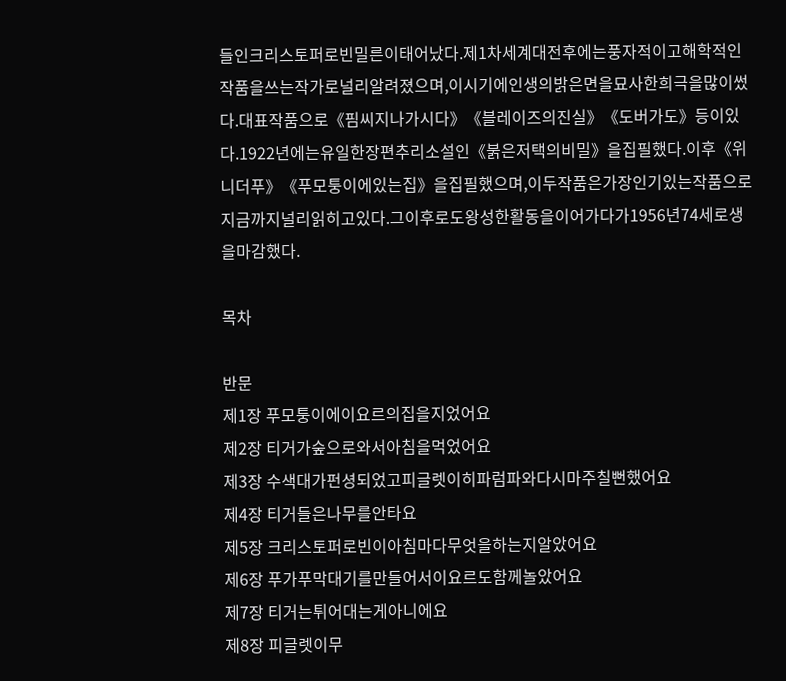들인크리스토퍼로빈밀른이태어났다.제1차세계대전후에는풍자적이고해학적인작품을쓰는작가로널리알려졌으며,이시기에인생의밝은면을묘사한희극을많이썼다.대표작품으로《핌씨지나가시다》《블레이즈의진실》《도버가도》등이있다.1922년에는유일한장편추리소설인《붉은저택의비밀》을집필했다.이후《위니더푸》《푸모퉁이에있는집》을집필했으며,이두작품은가장인기있는작품으로지금까지널리읽히고있다.그이후로도왕성한활동을이어가다가1956년74세로생을마감했다.

목차

반문
제1장 푸모퉁이에이요르의집을지었어요
제2장 티거가숲으로와서아침을먹었어요
제3장 수색대가펀셩되었고피글렛이히파럼파와다시마주칠뻔했어요
제4장 티거들은나무를안타요
제5장 크리스토퍼로빈이아침마다무엇을하는지알았어요
제6장 푸가푸막대기를만들어서이요르도함께놀았어요
제7장 티거는튀어대는게아니에요
제8장 피글렛이무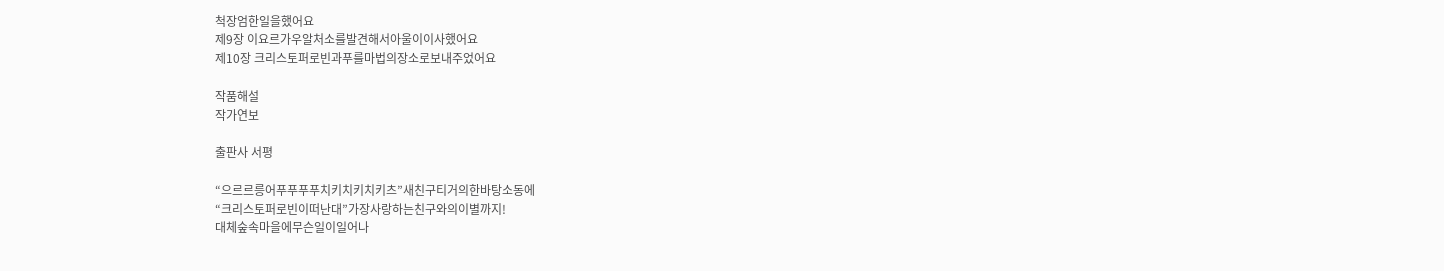척장엄한일을했어요
제9장 이요르가우알처소를발견해서아울이이사했어요
제10장 크리스토퍼로빈과푸를마법의장소로보내주었어요

작품해설
작가연보

출판사 서평

“으르르릉어푸푸푸푸치키치키치키츠”새친구티거의한바탕소동에
“크리스토퍼로빈이떠난대”가장사랑하는친구와의이별까지!
대체숲속마을에무슨일이일어나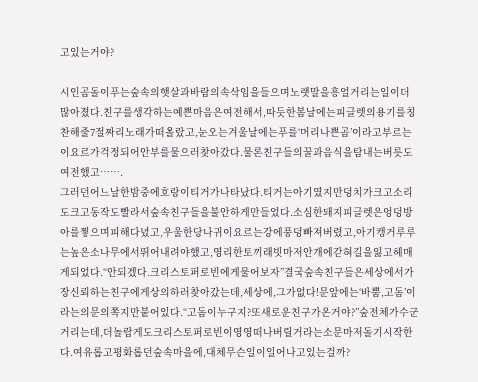고있는거야?

시인곰돌이푸는숲속의햇살과바람의속삭임을들으며노랫말을흥얼거리는일이더많아졌다.친구를생각하는예쁜마음은여전해서,따듯한봄날에는피글렛의용기를칭찬해줄7절짜리노래가떠올랐고,눈오는겨울날에는푸를‘머리나쁜곰’이라고부르는이요르가걱정되어안부를물으러찾아갔다.물론친구들의꿀과음식을탐내는버릇도여전했고…….
그러던어느날한밤중에호랑이티거가나타났다.티거는아기였지만덩치가크고소리도크고동작도빨라서숲속친구들을불안하게만들었다.소심한돼지피글렛은엉덩방아를찧으며피해다녔고,우울한당나귀이요르는강에풍덩빠져버렸고,아기캥거루루는높은소나무에서뛰어내려야했고,영리한토끼래빗마저안개에갇혀길을잃고헤매게되었다.“안되겠다.크리스토퍼로빈에게물어보자”결국숲속친구들은세상에서가장신뢰하는친구에게상의하러찾아갔는데,세상에,그가없다!문앞에는‘바뿜,고돔’이라는의문의쪽지만붙어있다.“고돔이누구지?또새로운친구가온거야?”숲전체가수군거리는데,더놀랍게도크리스토퍼로빈이영영떠나버릴거라는소문마저돌기시작한다.여유롭고평화롭던숲속마을에,대체무슨일이일어나고있는걸까?